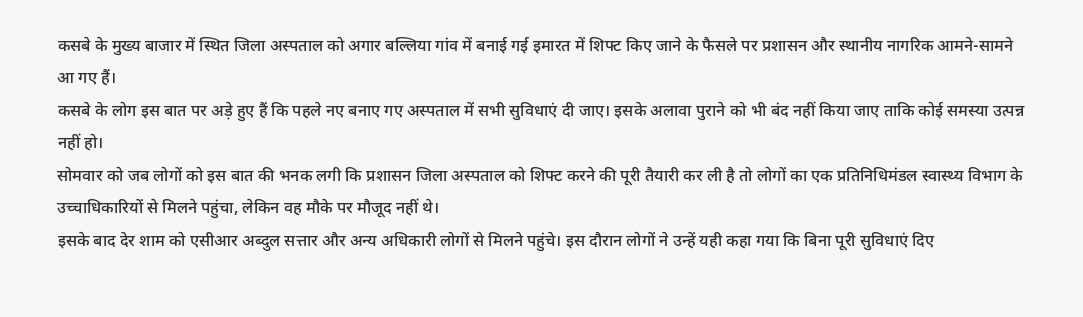कसबे के मुख्य बाजार में स्थित जिला अस्पताल को अगार बल्लिया गांव में बनाई गई इमारत में शिफ्ट किए जाने के फैसले पर प्रशासन और स्थानीय नागरिक आमने-सामने आ गए हैं।
कसबे के लोग इस बात पर अड़े हुए हैं कि पहले नए बनाए गए अस्पताल में सभी सुविधाएं दी जाए। इसके अलावा पुराने को भी बंद नहीं किया जाए ताकि कोई समस्या उत्पन्न नहीं हो।
सोमवार को जब लोगों को इस बात की भनक लगी कि प्रशासन जिला अस्पताल को शिफ्ट करने की पूरी तैयारी कर ली है तो लोगों का एक प्रतिनिधिमंडल स्वास्थ्य विभाग के उच्चाधिकारियों से मिलने पहुंचा, लेकिन वह मौके पर मौजूद नहीं थे।
इसके बाद देर शाम को एसीआर अब्दुल सत्तार और अन्य अधिकारी लोगों से मिलने पहुंचे। इस दौरान लोगों ने उन्हें यही कहा गया कि बिना पूरी सुविधाएं दिए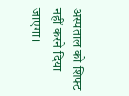अस्पताल को शिफ्ट नहीं करने दिया जाएगा।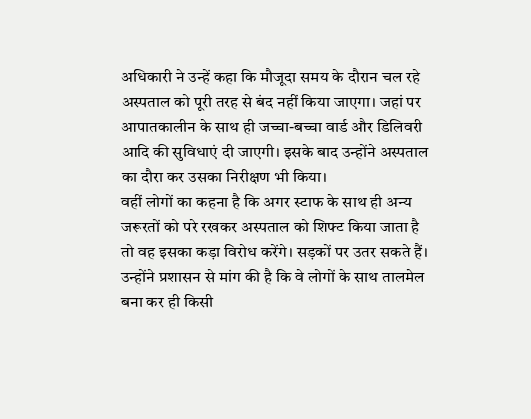अधिकारी ने उन्हें कहा कि मौजूदा समय के दौरान चल रहे अस्पताल को पूरी तरह से बंद नहीं किया जाएगा। जहां पर आपातकालीन के साथ ही जच्चा-बच्चा वार्ड और डिलिवरी आदि की सुविधाएं दी जाएगी। इसके बाद उन्होंने अस्पताल का दौरा कर उसका निरीक्षण भी किया।
वहीं लोगों का कहना है कि अगर स्टाफ के साथ ही अन्य जरूरतों को परे रखकर अस्पताल को शिफ्ट किया जाता है तो वह इसका कड़ा विरोध करेंगे। सड़कों पर उतर सकते हैं। उन्होंने प्रशासन से मांग की है कि वे लोगों के साथ तालमेल बना कर ही किसी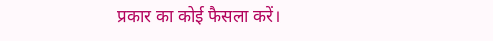प्रकार का कोई फैसला करें।